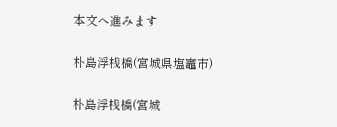本文へ進みます

朴島浮桟橋(宮城県塩竈市)

朴島浮桟橋(宮城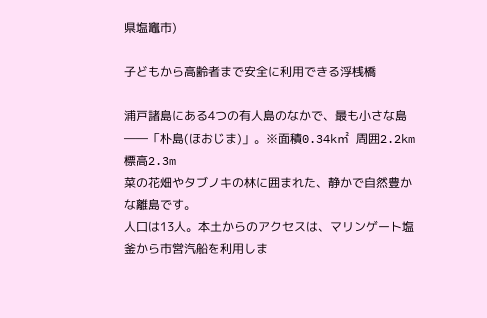県塩竈市)

子どもから高齢者まで安全に利用できる浮桟橋

浦戸諸島にある4つの有人島のなかで、最も小さな島――「朴島(ほおじま)」。※面積0.34k㎡ 周囲2.2km 標高2.3m
菜の花畑やタブノキの林に囲まれた、静かで自然豊かな離島です。
人口は13人。本土からのアクセスは、マリンゲート塩釜から市営汽船を利用しま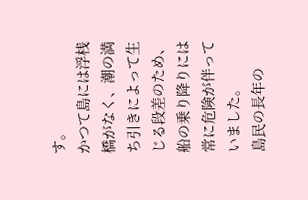す。
かつて島には浮桟橋がなく、潮の満ち引きによって生じる段差のため、船の乗り降りには常に危険が伴っていました。
島民の長年の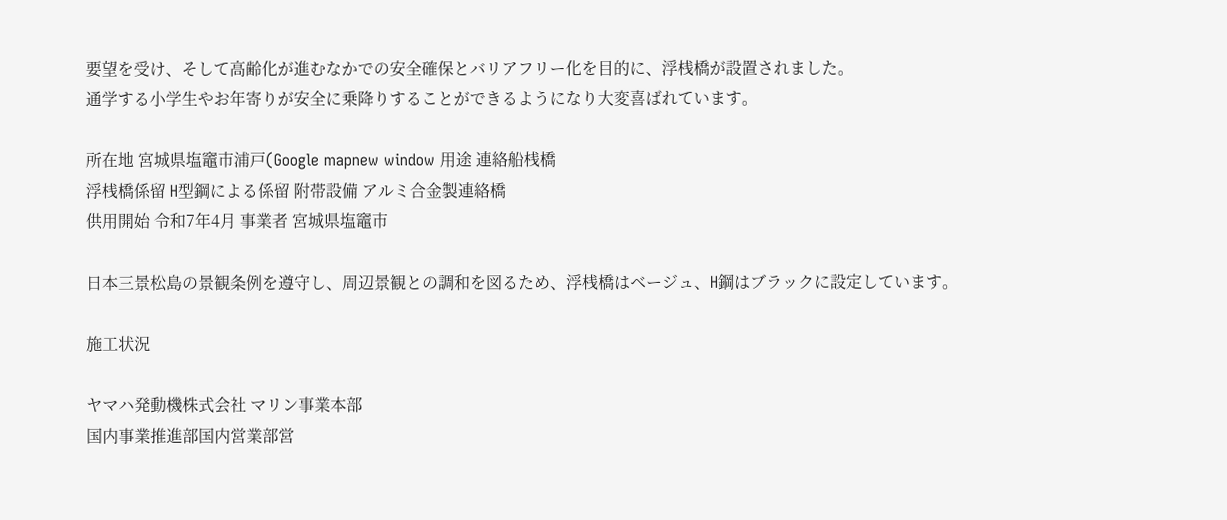要望を受け、そして高齢化が進むなかでの安全確保とバリアフリー化を目的に、浮桟橋が設置されました。
通学する小学生やお年寄りが安全に乗降りすることができるようになり大変喜ばれています。

所在地 宮城県塩竈市浦戸(Google mapnew window 用途 連絡船桟橋
浮桟橋係留 H型鋼による係留 附帯設備 アルミ合金製連絡橋
供用開始 令和7年4月 事業者 宮城県塩竈市

日本三景松島の景観条例を遵守し、周辺景観との調和を図るため、浮桟橋はベージュ、H鋼はブラックに設定しています。

施工状況

ヤマハ発動機株式会社 マリン事業本部
国内事業推進部国内営業部営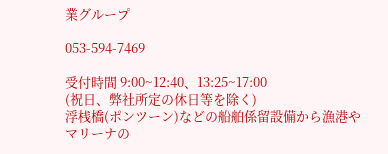業グループ

053-594-7469

受付時間 9:00~12:40、13:25~17:00
(祝日、弊社所定の休日等を除く)
浮桟橋(ポンツーン)などの船舶係留設備から漁港やマリーナの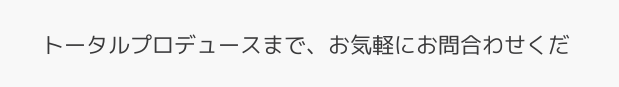トータルプロデュースまで、お気軽にお問合わせくだ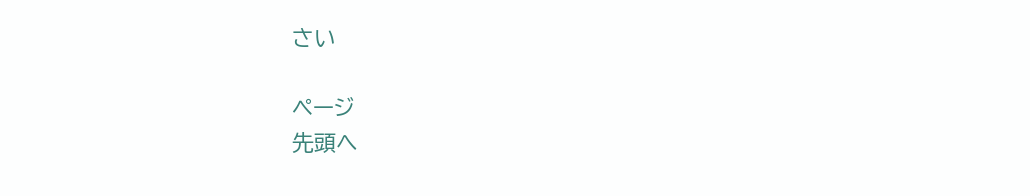さい

ページ
先頭へ